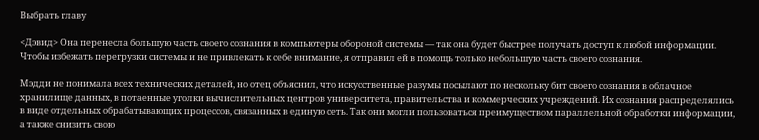Выбрать главу

<Дэвид> Она перенесла большую часть своего сознания в компьютеры обороной системы — так она будет быстрее получать доступ к любой информации. Чтобы избежать перегрузки системы и не привлекать к себе внимание, я отправил ей в помощь только небольшую часть своего сознания.

Мэдди не понимала всех технических деталей, но отец объяснил, что искусственные разумы посылают по нескольку бит своего сознания в облачное хранилище данных, в потаенные уголки вычислительных центров университета, правительства и коммерческих учреждений. Их сознания распределялись в виде отдельных обрабатывающих процессов, связанных в единую сеть. Так они могли пользоваться преимуществом параллельной обработки информации, а также снизить свою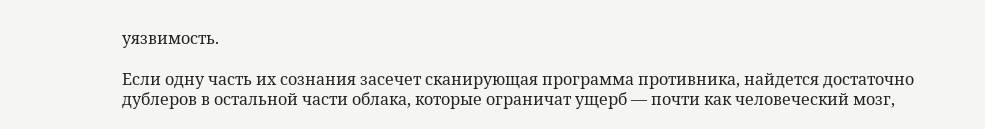уязвимость.

Если одну часть их сознания засечет сканирующая программа противника, найдется достаточно дублеров в остальной части облака, которые ограничат ущерб — почти как человеческий мозг,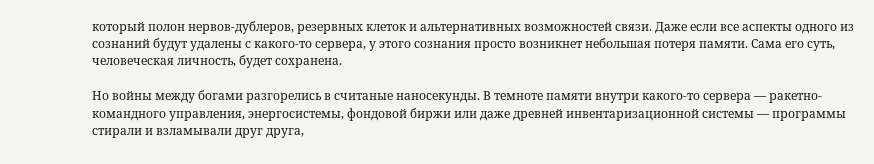который полон нервов-дублеров, резервных клеток и альтернативных возможностей связи. Даже если все аспекты одного из сознаний будут удалены с какого-то сервера, у этого сознания просто возникнет небольшая потеря памяти. Сама его суть, человеческая личность, будет сохранена.

Но войны между богами разгорелись в считаные наносекунды. В темноте памяти внутри какого-то сервера — ракетно-командного управления, энергосистемы, фондовой биржи или даже древней инвентаризационной системы — программы стирали и взламывали друг друга,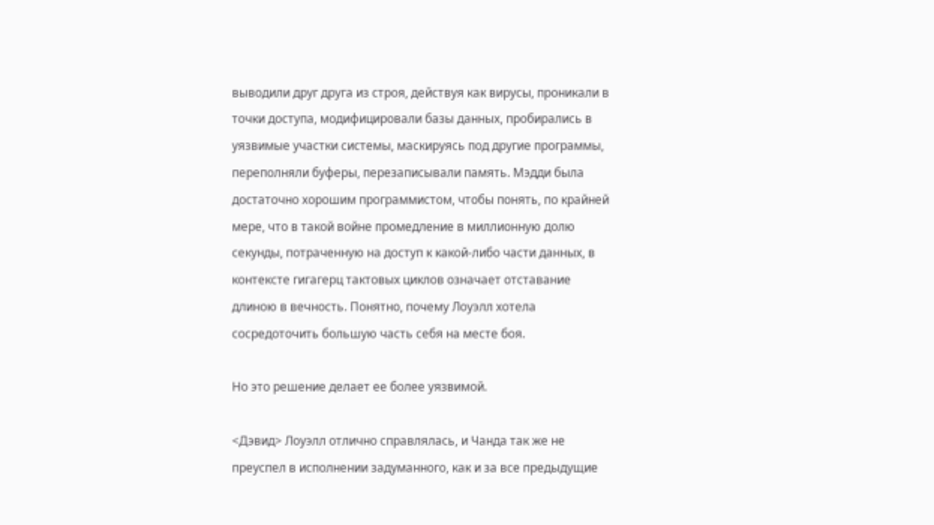выводили друг друга из строя, действуя как вирусы, проникали в точки доступа, модифицировали базы данных, пробирались в уязвимые участки системы, маскируясь под другие программы, переполняли буферы, перезаписывали память. Мэдди была достаточно хорошим программистом, чтобы понять, по крайней мере, что в такой войне промедление в миллионную долю секунды, потраченную на доступ к какой-либо части данных, в контексте гигагерц тактовых циклов означает отставание длиною в вечность. Понятно, почему Лоуэлл хотела сосредоточить большую часть себя на месте боя.

Но это решение делает ее более уязвимой.

<Дэвид> Лоуэлл отлично справлялась, и Чанда так же не преуспел в исполнении задуманного, как и за все предыдущие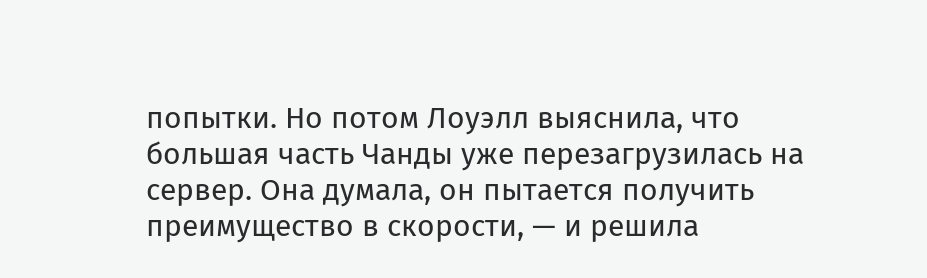попытки. Но потом Лоуэлл выяснила, что большая часть Чанды уже перезагрузилась на сервер. Она думала, он пытается получить преимущество в скорости, — и решила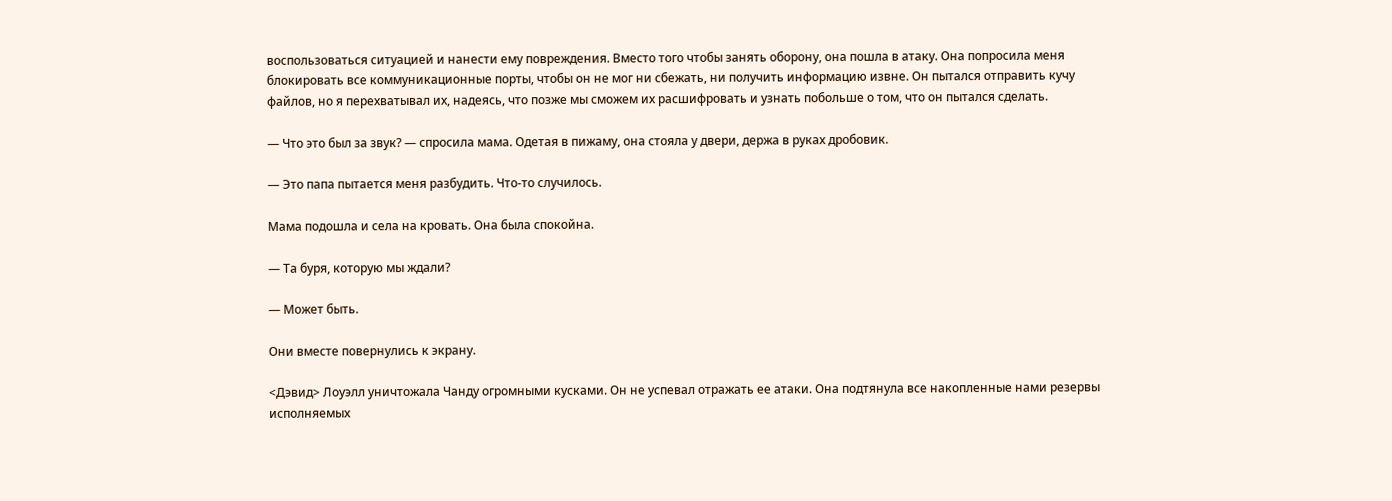воспользоваться ситуацией и нанести ему повреждения. Вместо того чтобы занять оборону, она пошла в атаку. Она попросила меня блокировать все коммуникационные порты, чтобы он не мог ни сбежать, ни получить информацию извне. Он пытался отправить кучу файлов, но я перехватывал их, надеясь, что позже мы сможем их расшифровать и узнать побольше о том, что он пытался сделать.

— Что это был за звук? — спросила мама. Одетая в пижаму, она стояла у двери, держа в руках дробовик.

— Это папа пытается меня разбудить. Что-то случилось.

Мама подошла и села на кровать. Она была спокойна.

— Та буря, которую мы ждали?

— Может быть.

Они вместе повернулись к экрану.

<Дэвид> Лоуэлл уничтожала Чанду огромными кусками. Он не успевал отражать ее атаки. Она подтянула все накопленные нами резервы исполняемых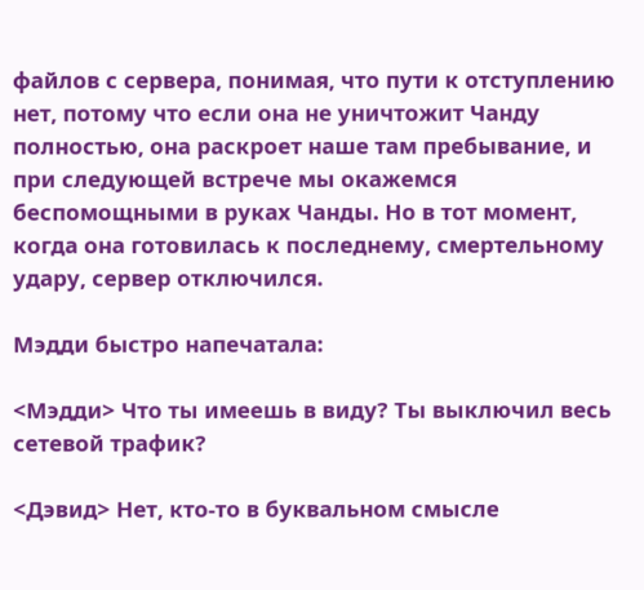файлов с сервера, понимая, что пути к отступлению нет, потому что если она не уничтожит Чанду полностью, она раскроет наше там пребывание, и при следующей встрече мы окажемся беспомощными в руках Чанды. Но в тот момент, когда она готовилась к последнему, смертельному удару, сервер отключился.

Мэдди быстро напечатала:

<Мэдди> Что ты имеешь в виду? Ты выключил весь сетевой трафик?

<Дэвид> Нет, кто-то в буквальном смысле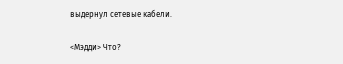выдернул сетевые кабели.

<Мэдди> Что?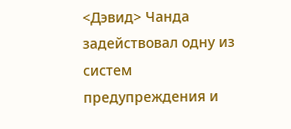<Дэвид> Чанда задействовал одну из систем предупреждения и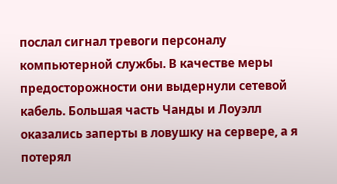послал сигнал тревоги персоналу компьютерной службы. В качестве меры предосторожности они выдернули сетевой кабель. Большая часть Чанды и Лоуэлл оказались заперты в ловушку на сервере, а я потерял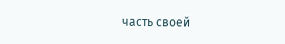часть своей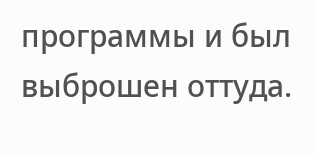программы и был выброшен оттуда.